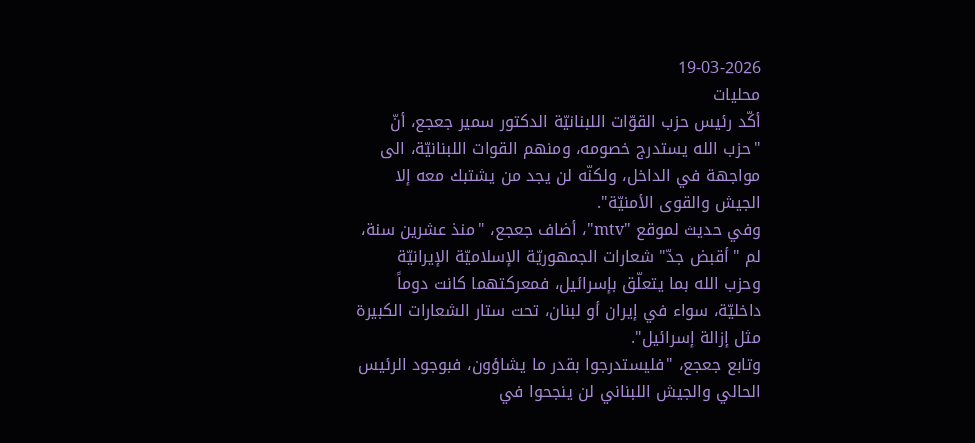19-03-2026
محليات
أكّد رئيس حزب القوّات اللبنانيّة الدكتور سمير جعجع، أنّ "حزب الله يستدرج خصومه، ومنهم القوات اللبنانيّة، الى مواجهة في الداخل، ولكنّه لن يجد من يشتبك معه إلا الجيش والقوى الأمنيّة".
وفي حديث لموقع "mtv"، أضاف جعجع، "منذ عشرين سنة، لم "أقبض جدّ" شعارات الجمهوريّة الإسلاميّة الإيرانيّة وحزب الله بما يتعلّق بإسرائيل، فمعركتهما كانت دوماً داخليّة، سواء في إيران أو لبنان، تحت ستار الشعارات الكبيرة مثل إزالة إسرائيل".
وتابع جعجع، "فليستدرجوا بقدر ما يشاؤون، فبوجود الرئيس الحالي والجيش اللبناني لن ينجحوا في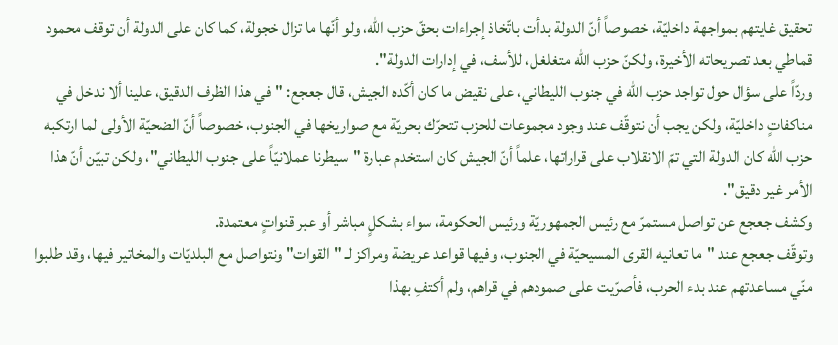تحقيق غايتهم بمواجهة داخليّة، خصوصاً أنّ الدولة بدأت باتّخاذ إجراءات بحقّ حزب الله، ولو أنّها ما تزال خجولة، كما كان على الدولة أن توقف محمود قماطي بعد تصريحاته الأخيرة، ولكنّ حزب الله متغلغل، للأسف، في إدارات الدولة".
وردّاً على سؤال حول تواجد حزب الله في جنوب الليطاني، على نقيض ما كان أكّده الجيش، قال جعجع: "في هذا الظرف الدقيق، علينا ألا ندخل في مناكفاتٍ داخليّة، ولكن يجب أن نتوقّف عند وجود مجموعات للحزب تتحرّك بحريّة مع صواريخها في الجنوب، خصوصاً أنّ الضحيّة الأولى لما ارتكبه حزب الله كان الدولة التي تمّ الانقلاب على قراراتها، علماً أنّ الجيش كان استخدم عبارة "سيطرنا عملانيّاً على جنوب الليطاني"، ولكن تبيّن أنّ هذا الأمر غير دقيق".
وكشف جعجع عن تواصل مستمرّ مع رئيس الجمهوريّة ورئيس الحكومة، سواء بشكلٍ مباشر أو عبر قنواتٍ معتمدة.
وتوقّف جعجع عند "ما تعانيه القرى المسيحيّة في الجنوب، وفيها قواعد عريضة ومراكز لـ "القوات" ونتواصل مع البلديّات والمخاتير فيها، وقد طلبوا منّي مساعدتهم عند بدء الحرب، فأصرّيت على صمودهم في قراهم، ولم أكتفِ بهذا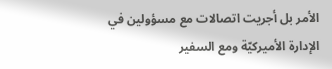الأمر بل أجريت اتصالات مع مسؤولين في الإدارة الأميركيّة ومع السفير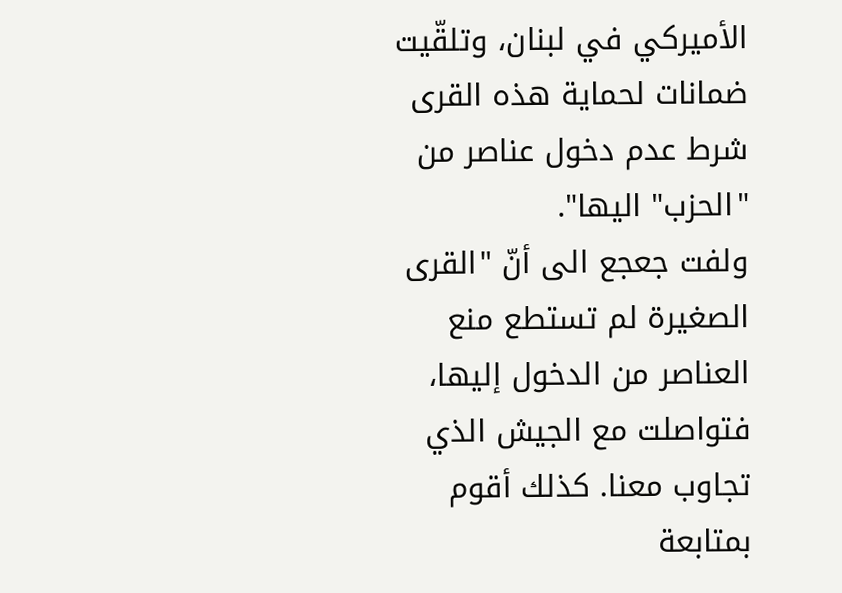الأميركي في لبنان، وتلقّيت ضمانات لحماية هذه القرى شرط عدم دخول عناصر من "الحزب" اليها".
ولفت جعجع الى أنّ "القرى الصغيرة لم تستطع منع العناصر من الدخول إليها، فتواصلت مع الجيش الذي تجاوب معنا. كذلك أقوم بمتابعة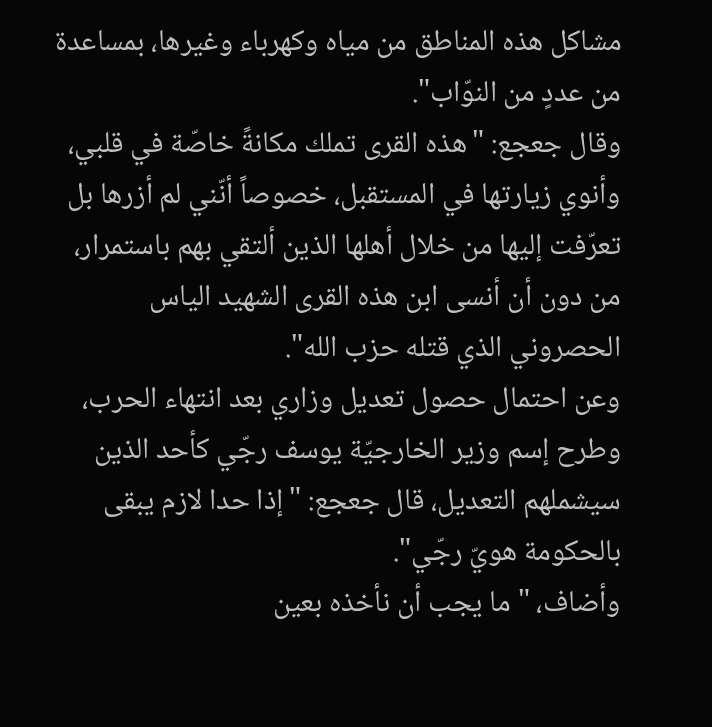مشاكل هذه المناطق من مياه وكهرباء وغيرها، بمساعدة من عددٍ من النوّاب".
وقال جعجع: "هذه القرى تملك مكانةً خاصّة في قلبي، وأنوي زيارتها في المستقبل، خصوصاً أنّني لم أزرها بل تعرّفت إليها من خلال أهلها الذين ألتقي بهم باستمرار، من دون أن أنسى ابن هذه القرى الشهيد الياس الحصروني الذي قتله حزب الله".
وعن احتمال حصول تعديل وزاري بعد انتهاء الحرب، وطرح إسم وزير الخارجيّة يوسف رجّي كأحد الذين سيشملهم التعديل، قال جعجع: "إذا حدا لازم يبقى بالحكومة هويّ رجّي".
وأضاف، "ما يجب أن نأخذه بعين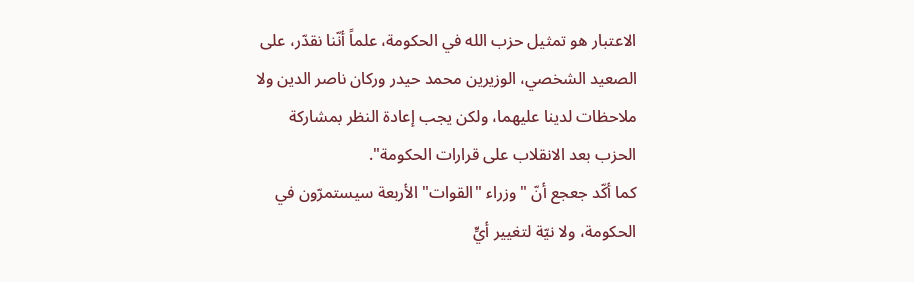الاعتبار هو تمثيل حزب الله في الحكومة، علماً أنّنا نقدّر، على الصعيد الشخصي، الوزيرين محمد حيدر وركان ناصر الدين ولا ملاحظات لدينا عليهما، ولكن يجب إعادة النظر بمشاركة الحزب بعد الانقلاب على قرارات الحكومة".
كما أكّد جعجع أنّ "وزراء "القوات" الأربعة سيستمرّون في الحكومة، ولا نيّة لتغيير أيٍّ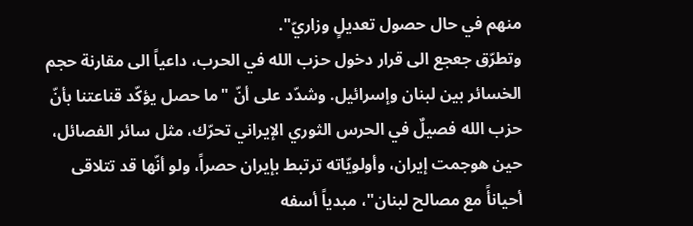منهم في حال حصول تعديلٍ وزاريّ".
وتطرّق جعجع الى قرار دخول حزب الله في الحرب، داعياً الى مقارنة حجم الخسائر بين لبنان وإسرائيل. وشدّد على أنّ "ما حصل يؤكّد قناعتنا بأنّ حزب الله فصيلٌ في الحرس الثوري الإيراني تحرّك، مثل سائر الفصائل، حين هوجمت إيران، وأولويّاته ترتبط بإيران حصراً، ولو أنّها قد تتلاقى أحيانأً مع مصالح لبنان"، مبدياً أسفه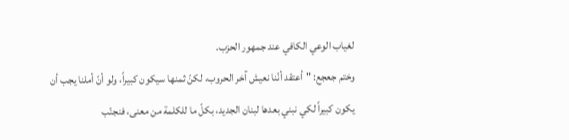لغياب الوعي الكافي عند جمهور الحزب.
وختم جعجع: "أعتقد أنّنا نعيش آخر الحروب، لكنّ ثمنها سيكون كبيراً، ولو أنّ أملنا يجب أن يكون كبيراً لكي نبني بعدها لبنان الجديد، بكلّ ما للكلمة من معنى، فنجنّب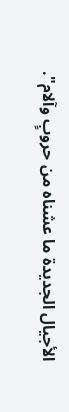الأجيال الجديدة ما عشناه من حروبٍ وآلام".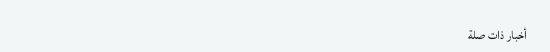أخبار ذات صلة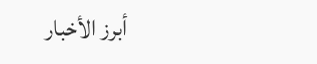أبرز الأخبار